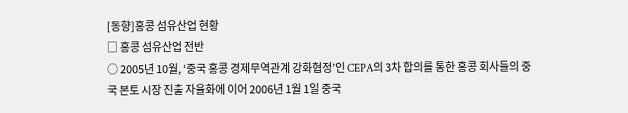[동향]홍콩 섬유산업 현황
□ 홍콩 섬유산업 전반
○ 2005년 10월, ‘중국 홍콩 경제무역관계 강화협정’인 CEPA의 3차 합의를 통한 홍콩 회사들의 중국 본토 시장 진출 자율화에 이어 2006년 1월 1일 중국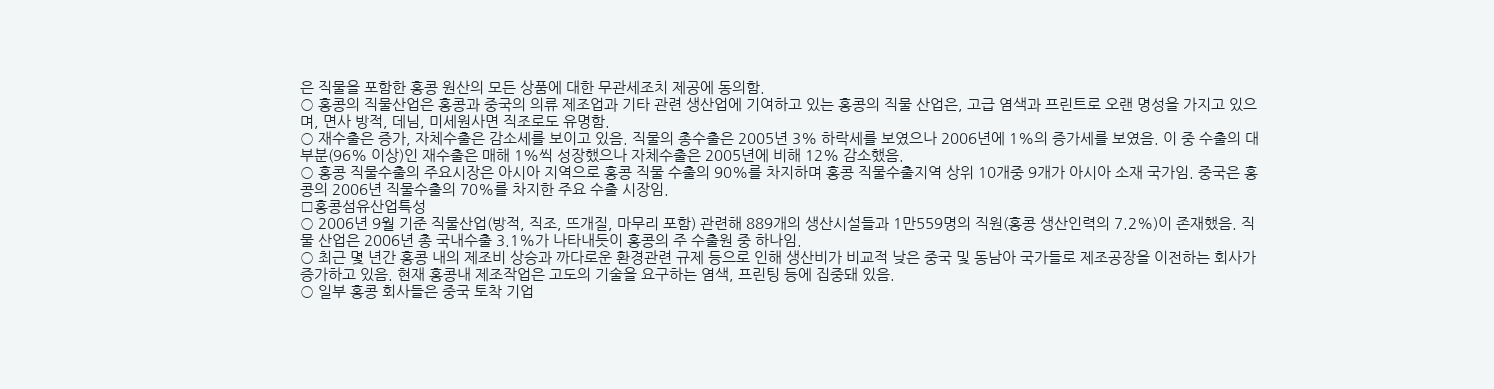은 직물을 포함한 홍콩 원산의 모든 상품에 대한 무관세조치 제공에 동의함.
○ 홍콩의 직물산업은 홍콩과 중국의 의류 제조업과 기타 관련 생산업에 기여하고 있는 홍콩의 직물 산업은, 고급 염색과 프린트로 오랜 명성을 가지고 있으며, 면사 방적, 데님, 미세원사면 직조로도 유명함.
○ 재수출은 증가, 자체수출은 감소세를 보이고 있음. 직물의 총수출은 2005년 3% 하락세를 보였으나 2006년에 1%의 증가세를 보였음. 이 중 수출의 대부분(96% 이상)인 재수출은 매해 1%씩 성장했으나 자체수출은 2005년에 비해 12% 감소했음.
○ 홍콩 직물수출의 주요시장은 아시아 지역으로 홍콩 직물 수출의 90%를 차지하며 홍콩 직물수출지역 상위 10개중 9개가 아시아 소재 국가임. 중국은 홍콩의 2006년 직물수출의 70%를 차지한 주요 수출 시장임.
□홍콩섬유산업특성
○ 2006년 9월 기준 직물산업(방적, 직조, 뜨개질, 마무리 포함) 관련해 889개의 생산시설들과 1만559명의 직원(홍콩 생산인력의 7.2%)이 존재했음. 직물 산업은 2006년 총 국내수출 3.1%가 나타내듯이 홍콩의 주 수출원 중 하나임.
○ 최근 몇 년간 홍콩 내의 제조비 상승과 까다로운 환경관련 규제 등으로 인해 생산비가 비교적 낮은 중국 및 동남아 국가들로 제조공장을 이전하는 회사가 증가하고 있음. 현재 홍콩내 제조작업은 고도의 기술을 요구하는 염색, 프린팅 등에 집중돼 있음.
○ 일부 홍콩 회사들은 중국 토착 기업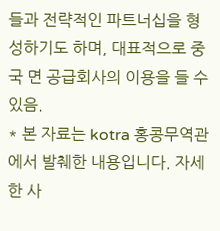들과 전략적인 파트너십을 형성하기도 하며, 대표적으로 중국 면 공급회사의 이용을 들 수 있음.
* 본 자료는 kotra 홍콩무역관에서 발췌한 내용입니다. 자세한 사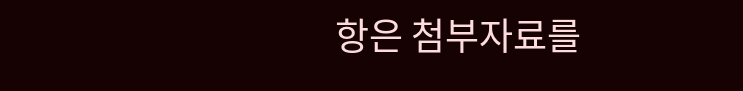항은 첨부자료를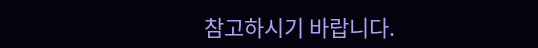참고하시기 바랍니다.